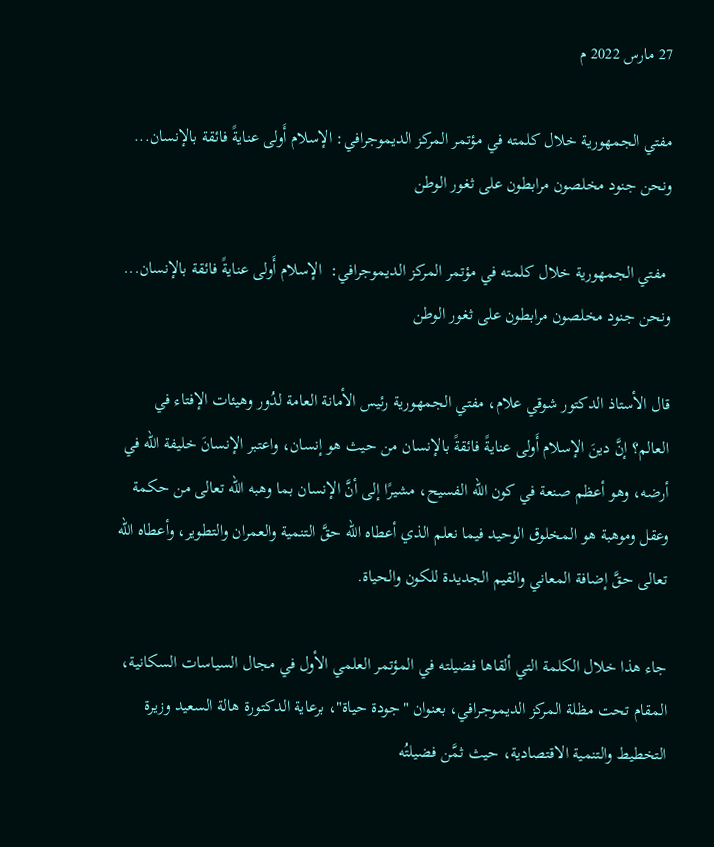27 مارس 2022 م

مفتي الجمهورية خلال كلمته في مؤتمر المركز الديموجرافي: الإسلام أَولى عنايةً فائقة بالإنسان... ونحن جنود مخلصون مرابطون على ثغور الوطن

 مفتي الجمهورية خلال كلمته في مؤتمر المركز الديموجرافي:  الإسلام أَولى عنايةً فائقة بالإنسان... ونحن جنود مخلصون مرابطون على ثغور الوطن

قال الأستاذ الدكتور شوقي علام، مفتي الجمهورية رئيس الأمانة العامة لدُور وهيئات الإفتاء في العالم؟ إنَّ دينَ الإسلام أَولى عنايةً فائقةً بالإنسان من حيث هو إنسان، واعتبر الإنسانَ خليفة الله في أرضه، وهو أعظم صنعة في كون الله الفسيح، مشيرًا إلى أنَّ الإنسان بما وهبه الله تعالى من حكمة وعقل وموهبة هو المخلوق الوحيد فيما نعلم الذي أعطاه الله حقَّ التنمية والعمران والتطوير، وأعطاه الله تعالى حقَّ إضافة المعاني والقيم الجديدة للكون والحياة.

جاء هذا خلال الكلمة التي ألقاها فضيلته في المؤتمر العلمي الأول في مجال السياسات السكانية، المقام تحت مظلة المركز الديموجرافي، بعنوان "جودة حياة"، برعاية الدكتورة هالة السعيد وزيرة التخطيط والتنمية الاقتصادية، حيث ثمَّن فضيلتُه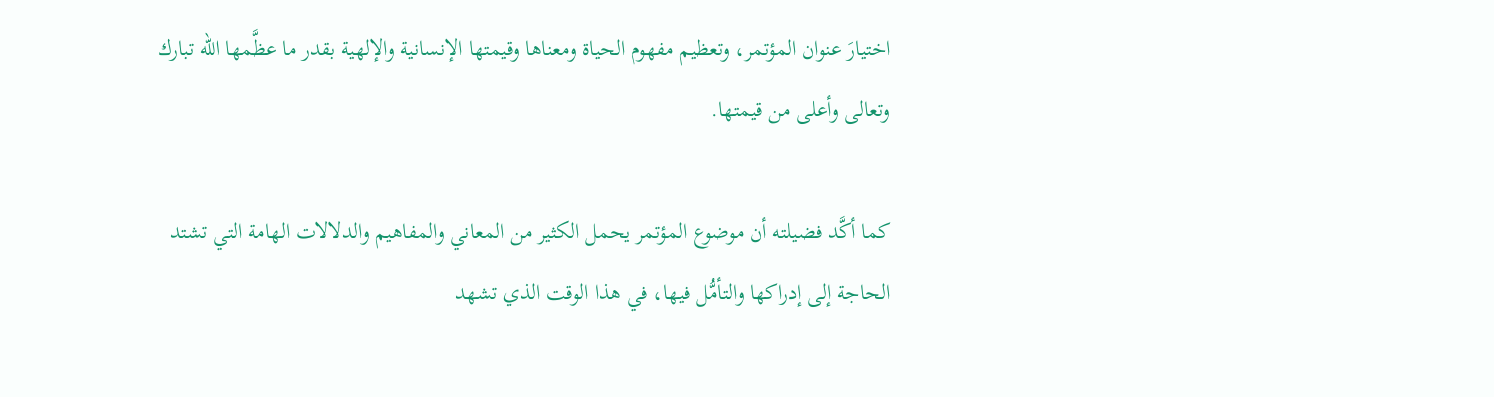اختيارَ عنوان المؤتمر، وتعظيم مفهوم الحياة ومعناها وقيمتها الإنسانية والإلهية بقدر ما عظَّمها الله تبارك وتعالى وأعلى من قيمتها.

كما أكَّد فضيلته أن موضوع المؤتمر يحمل الكثير من المعاني والمفاهيم والدلالات الهامة التي تشتد الحاجة إلى إدراكها والتأمُّل فيها، في هذا الوقت الذي تشهد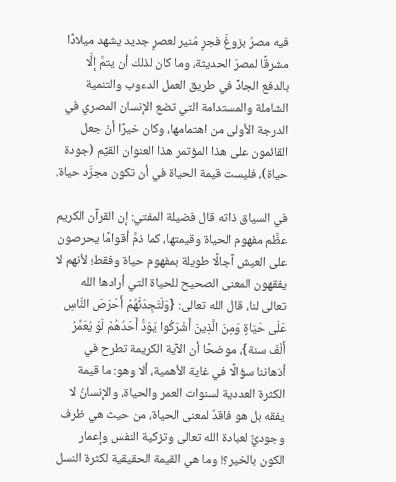فيه مصرُ بزوغَ فجرٍ مُنير لعصرٍ جديد يشهد ميلادًا مشرقًا لمصرَ الحديثة، وما كان لذلك أن يتمَّ إلَّا بالدفع الجادِّ في طريق العمل الدءوب والتنمية الشاملة والمستدامة التي تضع الإنسان المصري في الدرجة الأولى من اهتمامها، وكان خيرًا أنْ جعل القائمون على هذا المؤتمر هذا العنوان القيِّم (جودة حياة)، فليست قيمة الحياة في أن تكون مجرَّد حياة.

في السياق ذاته قال فضيلة المفتي: إن القرآن الكريم عظَّم مفهوم الحياة وقيمتها، كما ذمَّ أقوامًا يحرصون على العيش آجالًا طويلة بمفهوم حياة وفقط؛ لأنهم لا يفقهون المعنى الصحيح للحياة التي أرادها الله تعالى لنا، قال الله تعالى: {وَلَتَجِدَنَّهُمْ أَحْرَصَ النَّاسِ عَلَى حَيَاةٍ وَمِنَ الَّذِينَ أَشْرَكُوا يَوَدُّ أَحَدُهُمْ لَوْ يُعَمَّرُ أَلْفَ سنة}، موضحًا أن الآية الكريمة تطرح في أذهاننا سؤالًا في غاية الأهمية، ألا وهو: ما قيمة الكثرة العددية لسنوات العمر والحياة، والإنسانُ لا يفقه بل هو فاقدٌ لمعنى الحياة، من حيث هي ظرف وجوديٌّ لعبادة الله تعالى وتزكية النفس وإعمار الكون بالخير؟! وما هي القيمة الحقيقية لكثرة النسل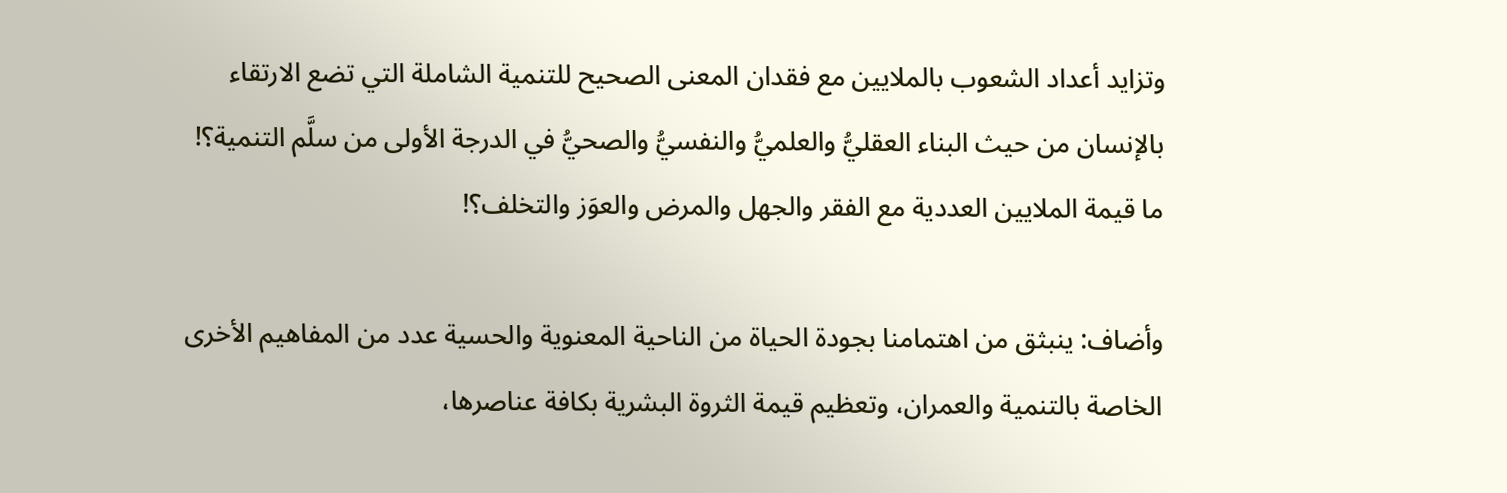وتزايد أعداد الشعوب بالملايين مع فقدان المعنى الصحيح للتنمية الشاملة التي تضع الارتقاء بالإنسان من حيث البناء العقليُّ والعلميُّ والنفسيُّ والصحيُّ في الدرجة الأولى من سلَّم التنمية؟! ما قيمة الملايين العددية مع الفقر والجهل والمرض والعوَز والتخلف؟!

وأضاف: ينبثق من اهتمامنا بجودة الحياة من الناحية المعنوية والحسية عدد من المفاهيم الأخرى الخاصة بالتنمية والعمران، وتعظيم قيمة الثروة البشرية بكافة عناصرها،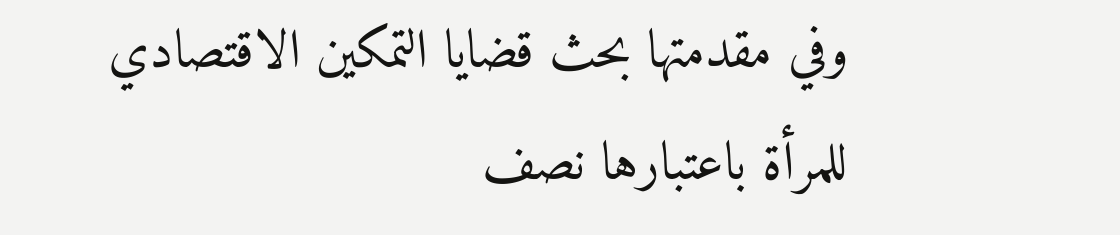وفي مقدمتها بحث قضايا التمكين الاقتصادي للمرأة باعتبارها نصف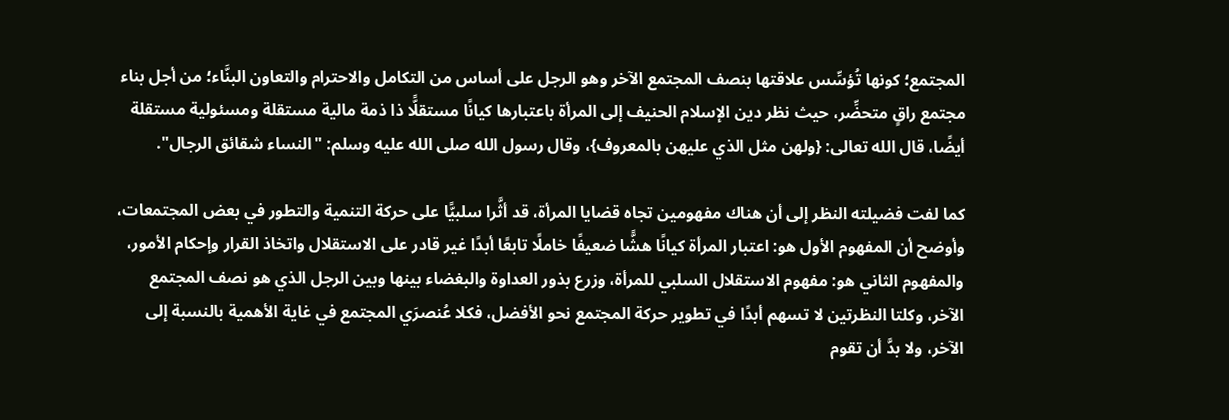المجتمع؛ كونها تُؤسِّس علاقتها بنصف المجتمع الآخر وهو الرجل على أساس من التكامل والاحترام والتعاون البنَّاء؛ من أجل بناء مجتمع راقٍ متحضِّر، حيث نظر دين الإسلام الحنيف إلى المرأة باعتبارها كيانًا مستقلًّا ذا ذمة مالية مستقلة ومسئولية مستقلة أيضًا، قال الله تعالى: {ولهن مثل الذي عليهن بالمعروف}، وقال رسول الله صلى الله عليه وسلم: "النساء شقائق الرجال".

كما لفت فضيلته النظر إلى أن هناك مفهومين تجاه قضايا المرأة، قد أثَّرا سلبيًّا على حركة التنمية والتطور في بعض المجتمعات، وأوضح أن المفهوم الأول هو: اعتبار المرأة كيانًا هشًّا ضعيفًا خاملًا تابعًا أبدًا غير قادر على الاستقلال واتخاذ القرار وإحكام الأمور، والمفهوم الثاني هو: مفهوم الاستقلال السلبي للمرأة، وزرع بذور العداوة والبغضاء بينها وبين الرجل الذي هو نصف المجتمع الآخر، وكلتا النظرتين لا تسهم أبدًا في تطوير حركة المجتمع نحو الأفضل، فكلا عُنصرَي المجتمع في غاية الأهمية بالنسبة إلى الآخر، ولا بدَّ أن تقوم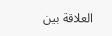العلاقة بين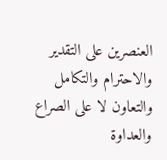العنصرين على التقدير والاحترام والتكامل والتعاون لا على الصراع والعداوة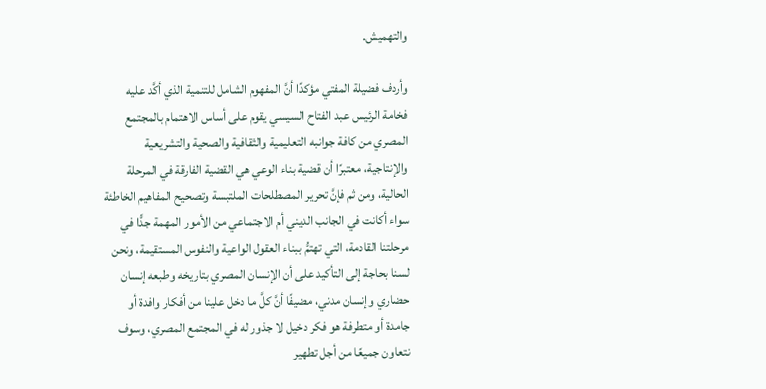والتهميش.

وأردف فضيلة المفتي مؤكدًا أنَّ المفهوم الشامل للتنمية الذي أكَّد عليه فخامة الرئيس عبد الفتاح السيسي يقوم على أساس الاهتمام بالمجتمع المصري من كافة جوانبه التعليمية والثقافية والصحية والتشريعية والإنتاجية، معتبرًا أن قضية بناء الوعي هي القضية الفارقة في المرحلة الحالية، ومن ثم فإنَّ تحرير المصطلحات الملتبسة وتصحيح المفاهيم الخاطئة سواء أكانت في الجانب الديني أم الاجتماعي من الأمور المهمة جدًّا في مرحلتنا القادمة، التي تهتمُّ ببناء العقول الواعية والنفوس المستقيمة، ونحن لسنا بحاجة إلى التأكيد على أن الإنسان المصري بتاريخه وطبعه إنسان حضاري وإنسان مدني، مضيفًا أنَّ كلَّ ما دخل علينا من أفكار وافدة أو جامدة أو متطرفة هو فكر دخيل لا جذور له في المجتمع المصري، وسوف نتعاون جميعًا من أجل تطهير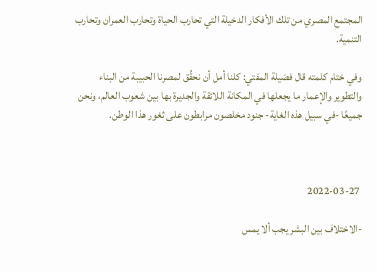المجتمع المصري من تلك الأفكار الدخيلة التي تحارب الحياة وتحارب العمران وتحارب التنمية.

وفي ختام كلمته قال فضيلة المفتي: كلنا أمل أن نحقِّق لمصرنا الحبيبة من البناء والتطوير والإعمار ما يجعلها في المكانة اللائقة والجديرة بها بين شعوب العالم، ونحن جميعًا -في سبيل هذه الغاية- جنود مخلصون مرابطون على ثغور هذا الوطن.



 2022-03-27

-الاختلاف بين البشر يجب ألا يمس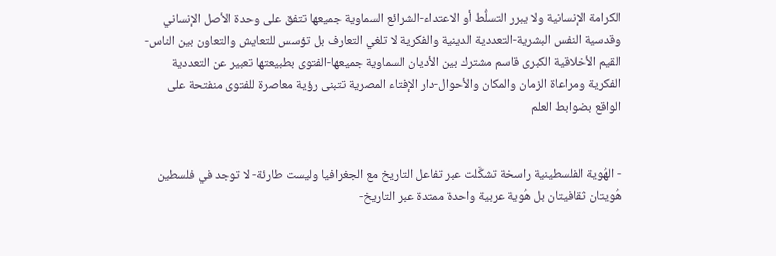الكرامة الإنسانية ولا يبرر التسلُّط أو الاعتداء-الشرائع السماوية جميعها تتفق على وحدة الأصل الإنساني وقدسية النفس البشرية-التعددية الدينية والفكرية لا تلغي التعارف بل تؤسس للتعايش والتعاون بين الناس-القيم الأخلاقية الكبرى قاسم مشترك بين الأديان السماوية جميعها-الفتوى بطبيعتها تعبير عن التعددية الفكرية ومراعاة الزمان والمكان والأحوال-دار الإفتاء المصرية تتبنى رؤية معاصرة للفتوى منفتحة على الواقع بضوابط العلم


- الهُوية الفلسطينية راسخة تشكَّلت عبر تفاعل التاريخ مع الجغرافيا وليست طارئة- لا توجد في فلسطين هُويتان ثقافيتان بل هُوية عربية واحدة ممتدة عبر التاريخ-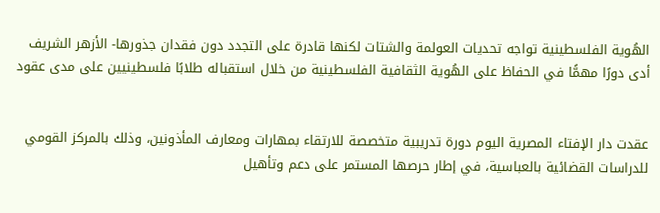الهُوية الفلسطينية تواجه تحديات العولمة والشتات لكنها قادرة على التجدد دون فقدان جذورها- الأزهر الشريف أدى دورًا مهمًّا في الحفاظ على الهُوية الثقافية الفلسطينية من خلال استقباله طلابًا فلسطينيين على مدى عقود


عقدت دار الإفتاء المصرية اليوم دورة تدريبية متخصصة للارتقاء بمهارات ومعارف المأذونين، وذلك بالمركز القومي للدراسات القضائية بالعباسية، في إطار حرصها المستمر على دعم وتأهيل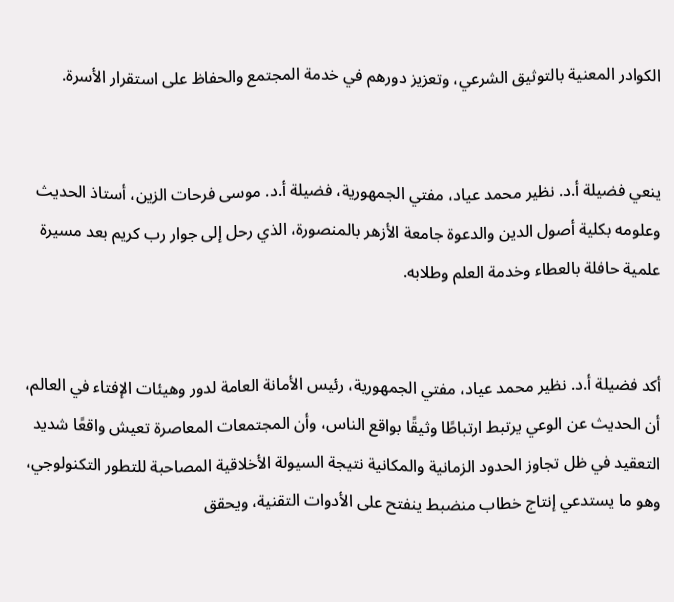الكوادر المعنية بالتوثيق الشرعي، وتعزيز دورهم في خدمة المجتمع والحفاظ على استقرار الأسرة.


ينعي فضيلة أ.د. نظير محمد عياد، مفتي الجمهورية، فضيلة أ.د. موسى فرحات الزين، أستاذ الحديث وعلومه بكلية أصول الدين والدعوة جامعة الأزهر بالمنصورة، الذي رحل إلى جوار رب كريم بعد مسيرة علمية حافلة بالعطاء وخدمة العلم وطلابه.


أكد فضيلة أ.د. نظير محمد عياد، مفتي الجمهورية، رئيس الأمانة العامة لدور وهيئات الإفتاء في العالم، أن الحديث عن الوعي يرتبط ارتباطًا وثيقًا بواقع الناس، وأن المجتمعات المعاصرة تعيش واقعًا شديد التعقيد في ظل تجاوز الحدود الزمانية والمكانية نتيجة السيولة الأخلاقية المصاحبة للتطور التكنولوجي، وهو ما يستدعي إنتاج خطاب منضبط ينفتح على الأدوات التقنية، ويحقق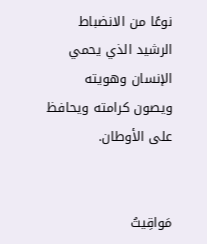نوعًا من الانضباط الرشيد الذي يحمي الإنسان وهويته ويصون كرامته ويحافظ على الأوطان.


مَواقِيتُ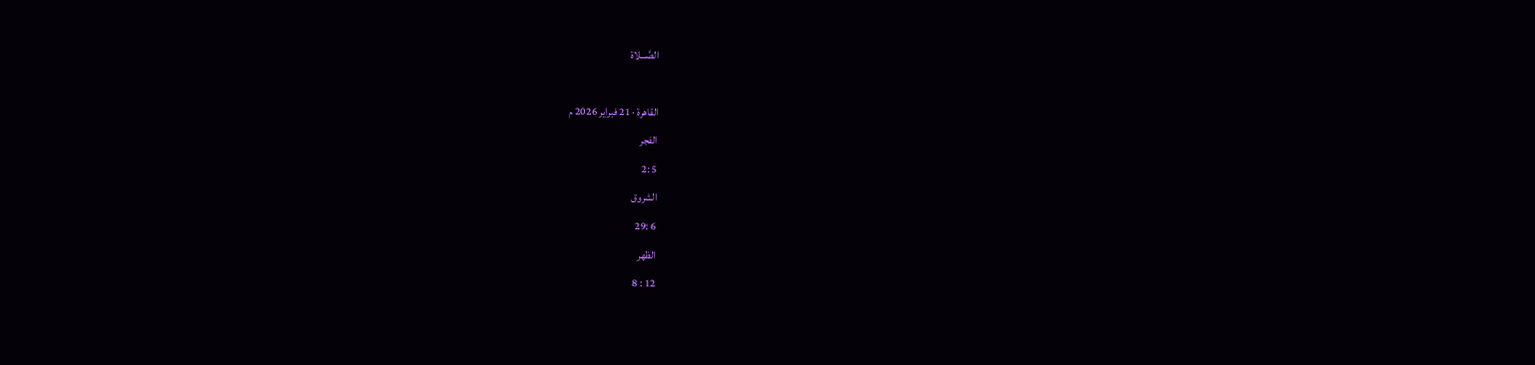الصَّـــلاة

القاهرة · 21 فبراير 2026 م
الفجر
5 :2
الشروق
6 :29
الظهر
12 : 8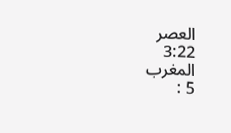العصر
3:22
المغرب
5 :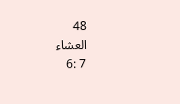48
العشاء
7 :6